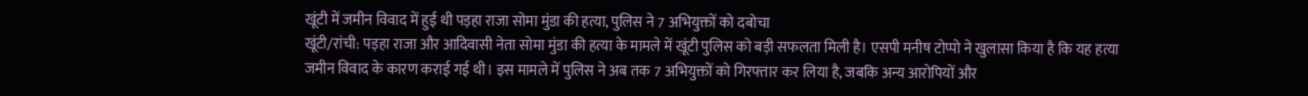खूंटी में जमीन विवाद में हुई थी पड़हा राजा सोमा मुंडा की हत्या, पुलिस ने 7 अभियुक्तों को दबोचा
खूंटी/रांची: पड़हा राजा और आदिवासी नेता सोमा मुंडा की हत्या के मामले में खूंटी पुलिस को बड़ी सफलता मिली है। एसपी मनीष टोप्पो ने खुलासा किया है कि यह हत्या जमीन विवाद के कारण कराई गई थी। इस मामले में पुलिस ने अब तक 7 अभियुक्तों को गिरफ्तार कर लिया है, जबकि अन्य आरोपियों और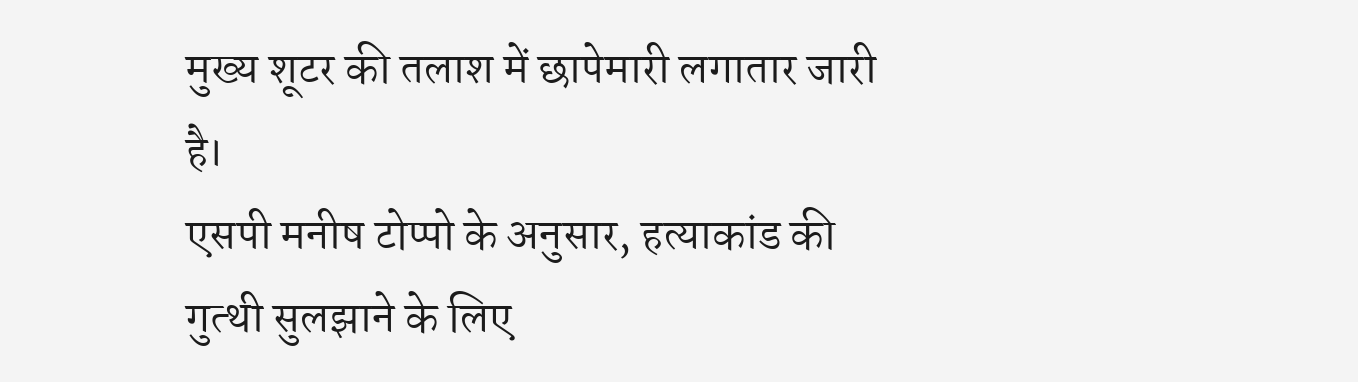मुख्य शूटर की तलाश में छापेमारी लगातार जारी है।
एसपी मनीष टोप्पो के अनुसार, हत्याकांड की गुत्थी सुलझाने के लिए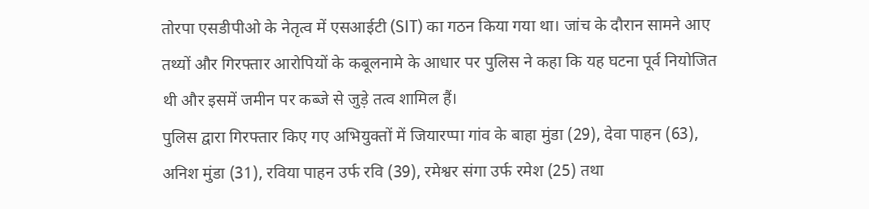तोरपा एसडीपीओ के नेतृत्व में एसआईटी (SIT) का गठन किया गया था। जांच के दौरान सामने आए तथ्यों और गिरफ्तार आरोपियों के कबूलनामे के आधार पर पुलिस ने कहा कि यह घटना पूर्व नियोजित थी और इसमें जमीन पर कब्जे से जुड़े तत्व शामिल हैं।
पुलिस द्वारा गिरफ्तार किए गए अभियुक्तों में जियारप्पा गांव के बाहा मुंडा (29), देवा पाहन (63), अनिश मुंडा (31), रविया पाहन उर्फ रवि (39), रमेश्वर संगा उर्फ रमेश (25) तथा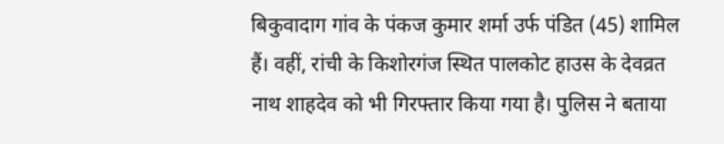बिकुवादाग गांव के पंकज कुमार शर्मा उर्फ पंडित (45) शामिल हैं। वहीं, रांची के किशोरगंज स्थित पालकोट हाउस के देवव्रत नाथ शाहदेव को भी गिरफ्तार किया गया है। पुलिस ने बताया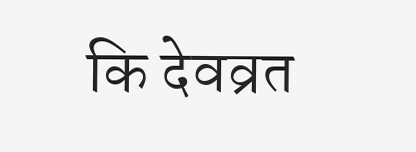कि देवव्रत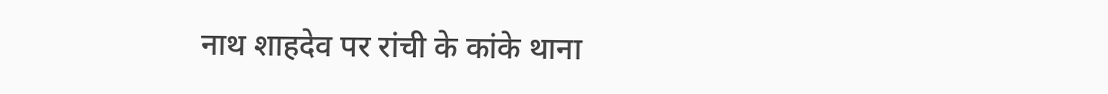नाथ शाहदेव पर रांची के कांके थाना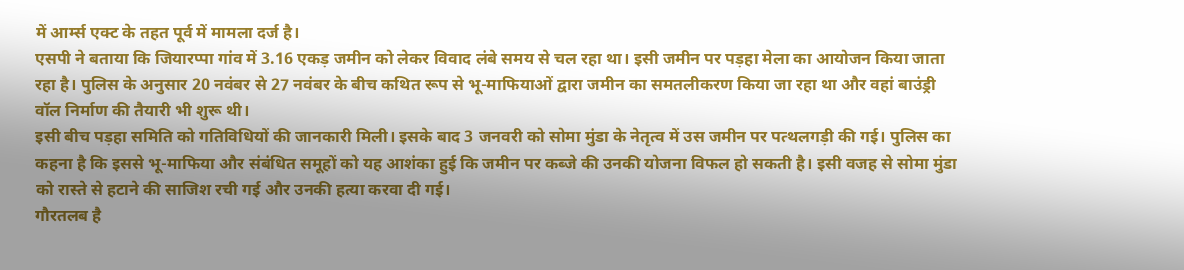में आर्म्स एक्ट के तहत पूर्व में मामला दर्ज है।
एसपी ने बताया कि जियारप्पा गांव में 3.16 एकड़ जमीन को लेकर विवाद लंबे समय से चल रहा था। इसी जमीन पर पड़हा मेला का आयोजन किया जाता रहा है। पुलिस के अनुसार 20 नवंबर से 27 नवंबर के बीच कथित रूप से भू-माफियाओं द्वारा जमीन का समतलीकरण किया जा रहा था और वहां बाउंड्री वॉल निर्माण की तैयारी भी शुरू थी।
इसी बीच पड़हा समिति को गतिविधियों की जानकारी मिली। इसके बाद 3 जनवरी को सोमा मुंडा के नेतृत्व में उस जमीन पर पत्थलगड़ी की गई। पुलिस का कहना है कि इससे भू-माफिया और संबंधित समूहों को यह आशंका हुई कि जमीन पर कब्जे की उनकी योजना विफल हो सकती है। इसी वजह से सोमा मुंडा को रास्ते से हटाने की साजिश रची गई और उनकी हत्या करवा दी गई।
गौरतलब है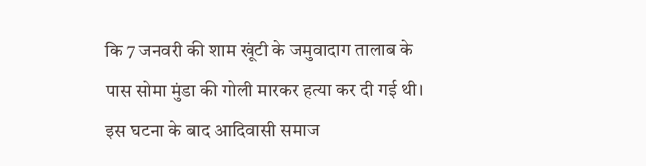कि 7 जनवरी की शाम खूंटी के जमुवादाग तालाब के पास सोमा मुंडा की गोली मारकर हत्या कर दी गई थी। इस घटना के बाद आदिवासी समाज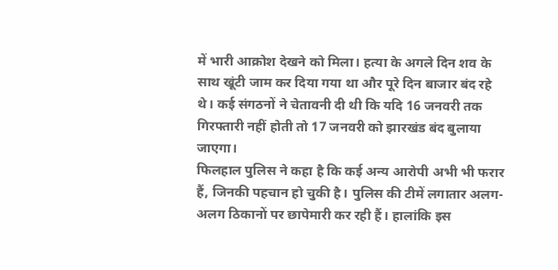में भारी आक्रोश देखने को मिला। हत्या के अगले दिन शव के साथ खूंटी जाम कर दिया गया था और पूरे दिन बाजार बंद रहे थे। कई संगठनों ने चेतावनी दी थी कि यदि 16 जनवरी तक गिरफ्तारी नहीं होती तो 17 जनवरी को झारखंड बंद बुलाया जाएगा।
फिलहाल पुलिस ने कहा है कि कई अन्य आरोपी अभी भी फरार हैं, जिनकी पहचान हो चुकी है। पुलिस की टीमें लगातार अलग-अलग ठिकानों पर छापेमारी कर रही हैं। हालांकि इस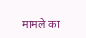मामले का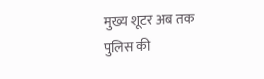मुख्य शूटर अब तक पुलिस की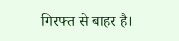गिरफ्त से बाहर है।